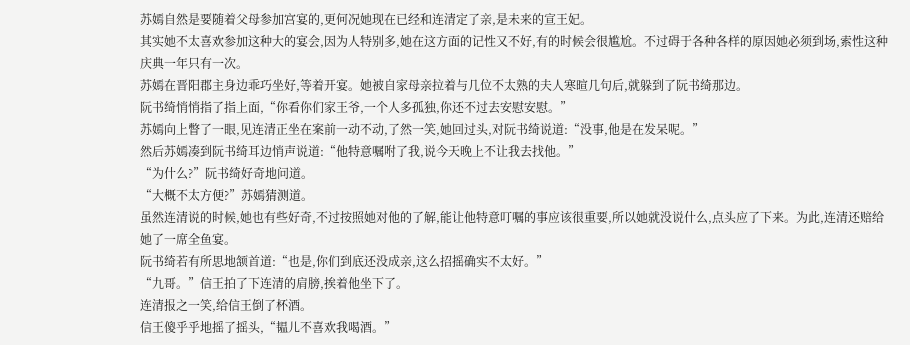苏嫣自然是要随着父母参加宫宴的,更何况她现在已经和连清定了亲,是未来的宣王妃。
其实她不太喜欢参加这种大的宴会,因为人特别多,她在这方面的记性又不好,有的时候会很尴尬。不过碍于各种各样的原因她必须到场,索性这种庆典一年只有一次。
苏嫣在晋阳郡主身边乖巧坐好,等着开宴。她被自家母亲拉着与几位不太熟的夫人寒暄几句后,就躲到了阮书绮那边。
阮书绮悄悄指了指上面,“你看你们家王爷,一个人多孤独,你还不过去安慰安慰。”
苏嫣向上瞥了一眼,见连清正坐在案前一动不动,了然一笑,她回过头,对阮书绮说道:“没事,他是在发呆呢。”
然后苏嫣凑到阮书绮耳边悄声说道:“他特意嘱咐了我,说今天晚上不让我去找他。”
“为什么?”阮书绮好奇地问道。
“大概不太方便?”苏嫣猜测道。
虽然连清说的时候,她也有些好奇,不过按照她对他的了解,能让他特意叮嘱的事应该很重要,所以她就没说什么,点头应了下来。为此,连清还赔给她了一席全鱼宴。
阮书绮若有所思地颔首道:“也是,你们到底还没成亲,这么招摇确实不太好。”
“九哥。”信王拍了下连清的肩膀,挨着他坐下了。
连清报之一笑,给信王倒了杯酒。
信王傻乎乎地摇了摇头,“韫儿不喜欢我喝酒。”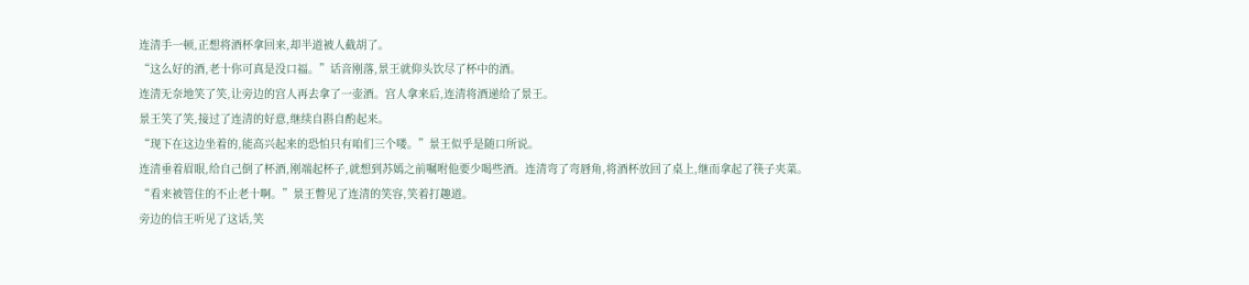连清手一顿,正想将酒杯拿回来,却半道被人截胡了。
“这么好的酒,老十你可真是没口福。”话音刚落,景王就仰头饮尽了杯中的酒。
连清无奈地笑了笑,让旁边的宫人再去拿了一壶酒。宫人拿来后,连清将酒递给了景王。
景王笑了笑,接过了连清的好意,继续自斟自酌起来。
“现下在这边坐着的,能高兴起来的恐怕只有咱们三个喽。”景王似乎是随口所说。
连清垂着眉眼,给自己倒了杯酒,刚端起杯子,就想到苏嫣之前嘱咐他要少喝些酒。连清弯了弯唇角,将酒杯放回了桌上,继而拿起了筷子夹菜。
“看来被管住的不止老十啊。”景王瞥见了连清的笑容,笑着打趣道。
旁边的信王听见了这话,笑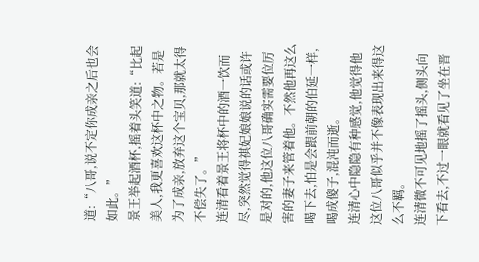道:“八哥,说不定你成亲之后也会如此。”
景王举起酒杯,摇着头笑道:“比起美人,我更喜欢这杯中之物。若是为了成亲,放弃这个宝贝,那就太得不偿失了。”
连清看着景王将杯中的酒一饮而尽,突然觉得祺妃娘娘说的话或许是对的,他这位八哥确实需要位厉害的妻子来管着他。不然他再这么喝下去,怕是会跟前朝的伯延一样,喝成傻子,混沌而逝。
连清心中隐隐有种感觉,他觉得他这位八哥似乎并不像表现出来得这么不羁。
连清微不可见地摇了摇头,侧头向下看去,不过一眼就看见了坐在晋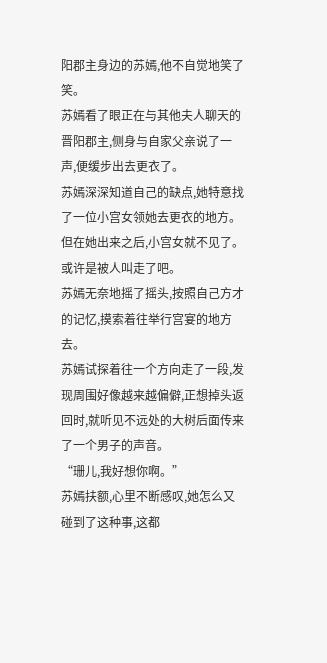阳郡主身边的苏嫣,他不自觉地笑了笑。
苏嫣看了眼正在与其他夫人聊天的晋阳郡主,侧身与自家父亲说了一声,便缓步出去更衣了。
苏嫣深深知道自己的缺点,她特意找了一位小宫女领她去更衣的地方。但在她出来之后,小宫女就不见了。
或许是被人叫走了吧。
苏嫣无奈地摇了摇头,按照自己方才的记忆,摸索着往举行宫宴的地方去。
苏嫣试探着往一个方向走了一段,发现周围好像越来越偏僻,正想掉头返回时,就听见不远处的大树后面传来了一个男子的声音。
“珊儿,我好想你啊。”
苏嫣扶额,心里不断感叹,她怎么又碰到了这种事,这都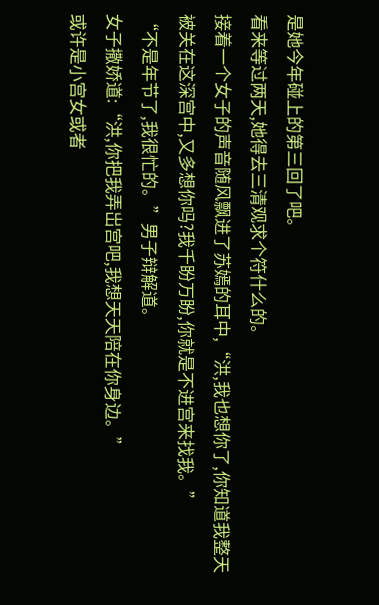是她今年碰上的第三回了吧。
看来等过两天,她得去三清观求个符什么的。
接着一个女子的声音随风飘进了苏嫣的耳中,“洪,我也想你了,你知道我整天被关在这深宫中,又多想你吗?我千盼万盼,你就是不进宫来找我。”
“不是年节了,我很忙的。”男子辩解道。
女子撒娇道:“洪,你把我弄岀宫吧,我想天天陪在你身边。”
或许是小宫女或者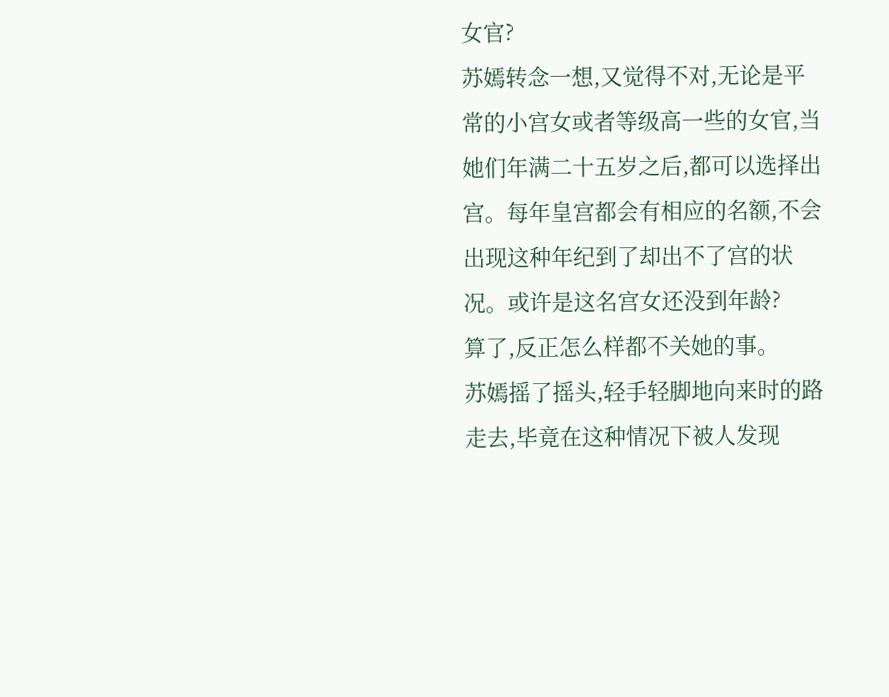女官?
苏嫣转念一想,又觉得不对,无论是平常的小宫女或者等级高一些的女官,当她们年满二十五岁之后,都可以选择出宫。每年皇宫都会有相应的名额,不会出现这种年纪到了却出不了宫的状况。或许是这名宫女还没到年龄?
算了,反正怎么样都不关她的事。
苏嫣摇了摇头,轻手轻脚地向来时的路走去,毕竟在这种情况下被人发现